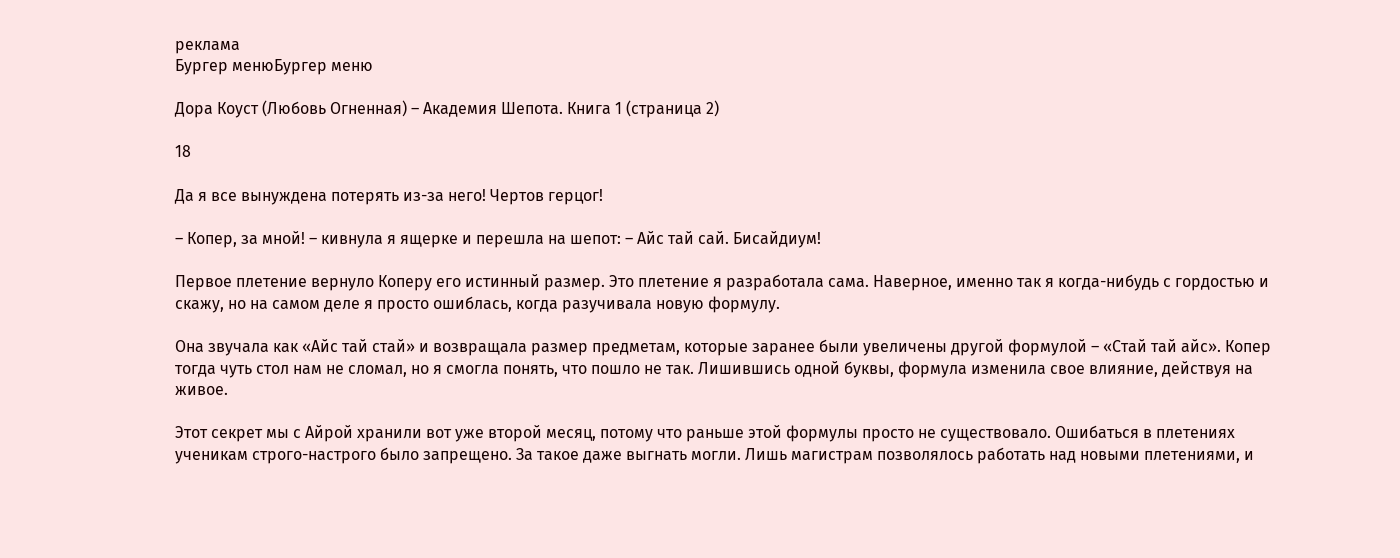реклама
Бургер менюБургер меню

Дора Коуст (Любовь Огненная) – Академия Шепота. Книга 1 (страница 2)

18

Да я все вынуждена потерять из-за него! Чертов герцог!

– Копер, за мной! – кивнула я ящерке и перешла на шепот: – Айс тай сай. Бисайдиум!

Первое плетение вернуло Коперу его истинный размер. Это плетение я разработала сама. Наверное, именно так я когда-нибудь с гордостью и скажу, но на самом деле я просто ошиблась, когда разучивала новую формулу.

Она звучала как «Айс тай стай» и возвращала размер предметам, которые заранее были увеличены другой формулой – «Стай тай айс». Копер тогда чуть стол нам не сломал, но я смогла понять, что пошло не так. Лишившись одной буквы, формула изменила свое влияние, действуя на живое.

Этот секрет мы с Айрой хранили вот уже второй месяц, потому что раньше этой формулы просто не существовало. Ошибаться в плетениях ученикам строго-настрого было запрещено. За такое даже выгнать могли. Лишь магистрам позволялось работать над новыми плетениями, и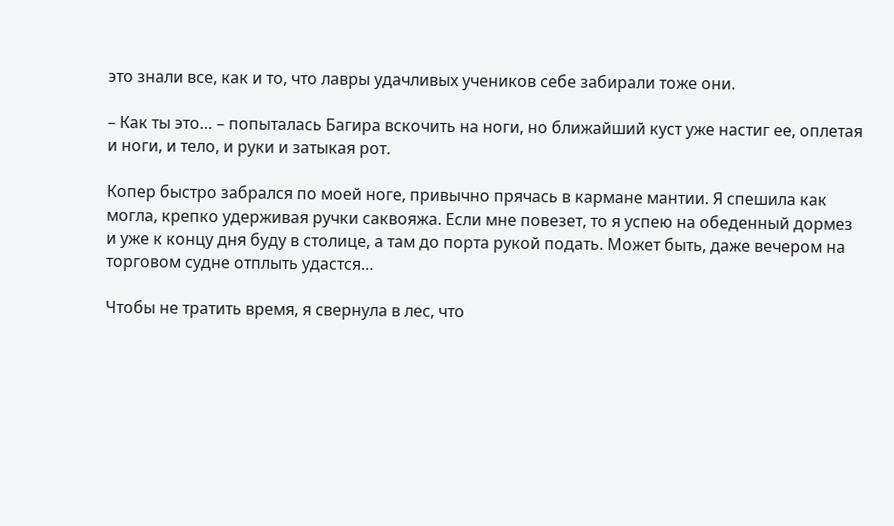это знали все, как и то, что лавры удачливых учеников себе забирали тоже они.

– Как ты это… – попыталась Багира вскочить на ноги, но ближайший куст уже настиг ее, оплетая и ноги, и тело, и руки и затыкая рот.

Копер быстро забрался по моей ноге, привычно прячась в кармане мантии. Я спешила как могла, крепко удерживая ручки саквояжа. Если мне повезет, то я успею на обеденный дормез и уже к концу дня буду в столице, а там до порта рукой подать. Может быть, даже вечером на торговом судне отплыть удастся…

Чтобы не тратить время, я свернула в лес, что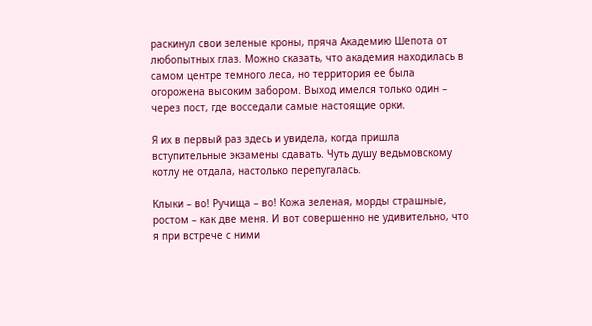раскинул свои зеленые кроны, пряча Академию Шепота от любопытных глаз. Можно сказать, что академия находилась в самом центре темного леса, но территория ее была огорожена высоким забором. Выход имелся только один – через пост, где восседали самые настоящие орки.

Я их в первый раз здесь и увидела, когда пришла вступительные экзамены сдавать. Чуть душу ведьмовскому котлу не отдала, настолько перепугалась.

Клыки – во! Ручища – во! Кожа зеленая, морды страшные, ростом – как две меня. И вот совершенно не удивительно, что я при встрече с ними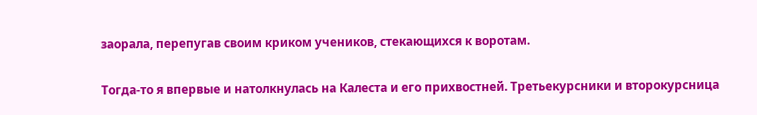заорала, перепугав своим криком учеников, стекающихся к воротам.

Тогда-то я впервые и натолкнулась на Калеста и его прихвостней. Третьекурсники и второкурсница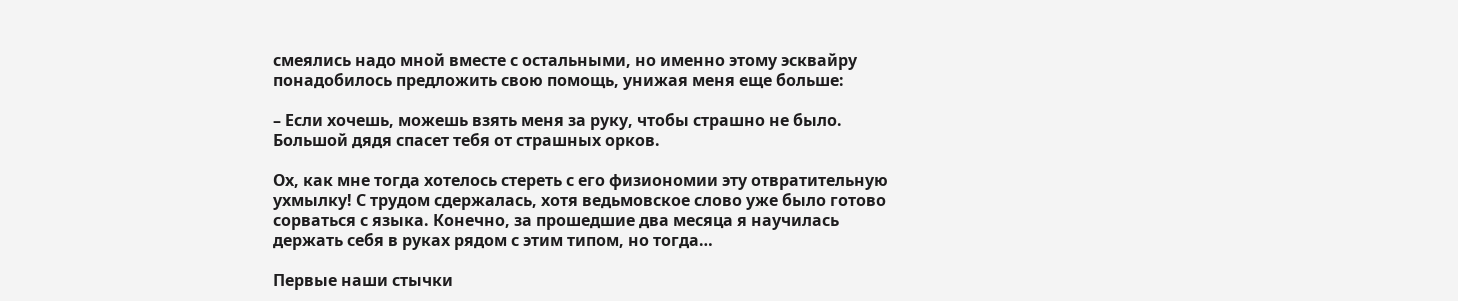смеялись надо мной вместе с остальными, но именно этому эсквайру понадобилось предложить свою помощь, унижая меня еще больше:

– Если хочешь, можешь взять меня за руку, чтобы страшно не было. Большой дядя спасет тебя от страшных орков.

Ох, как мне тогда хотелось стереть с его физиономии эту отвратительную ухмылку! С трудом сдержалась, хотя ведьмовское слово уже было готово сорваться с языка. Конечно, за прошедшие два месяца я научилась держать себя в руках рядом с этим типом, но тогда…

Первые наши стычки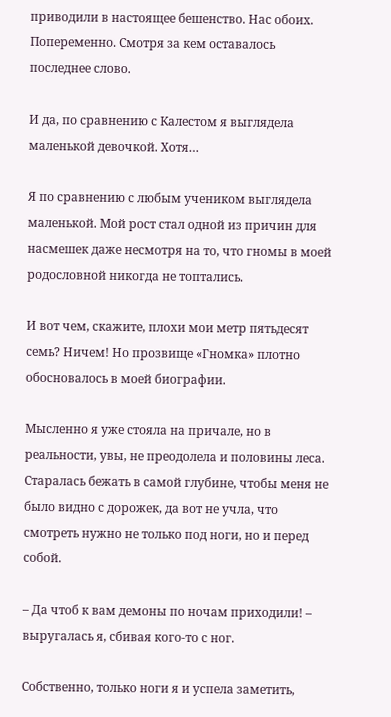приводили в настоящее бешенство. Нас обоих. Попеременно. Смотря за кем оставалось последнее слово.

И да, по сравнению с Калестом я выглядела маленькой девочкой. Хотя…

Я по сравнению с любым учеником выглядела маленькой. Мой рост стал одной из причин для насмешек даже несмотря на то, что гномы в моей родословной никогда не топтались.

И вот чем, скажите, плохи мои метр пятьдесят семь? Ничем! Но прозвище «Гномка» плотно обосновалось в моей биографии.

Мысленно я уже стояла на причале, но в реальности, увы, не преодолела и половины леса. Старалась бежать в самой глубине, чтобы меня не было видно с дорожек, да вот не учла, что смотреть нужно не только под ноги, но и перед собой.

– Да чтоб к вам демоны по ночам приходили! – выругалась я, сбивая кого-то с ног.

Собственно, только ноги я и успела заметить,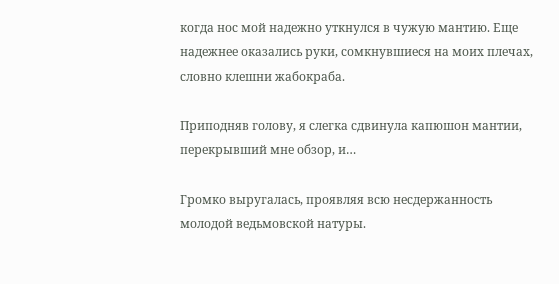когда нос мой надежно уткнулся в чужую мантию. Еще надежнее оказались руки, сомкнувшиеся на моих плечах, словно клешни жабокраба.

Приподняв голову, я слегка сдвинула капюшон мантии, перекрывший мне обзор, и…

Громко выругалась, проявляя всю несдержанность молодой ведьмовской натуры.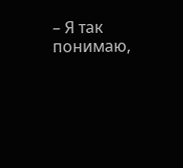– Я так понимаю,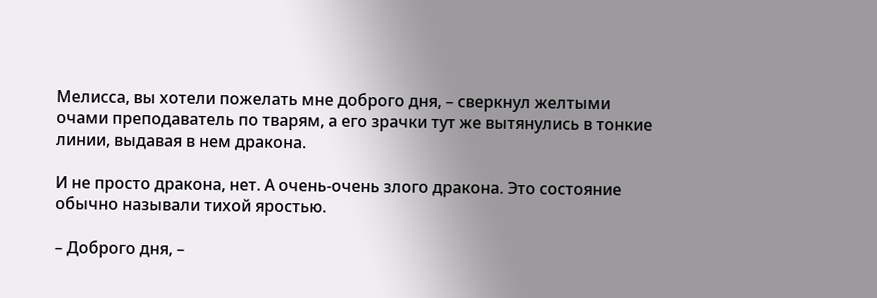Мелисса, вы хотели пожелать мне доброго дня, – сверкнул желтыми очами преподаватель по тварям, а его зрачки тут же вытянулись в тонкие линии, выдавая в нем дракона.

И не просто дракона, нет. А очень-очень злого дракона. Это состояние обычно называли тихой яростью.

– Доброго дня, –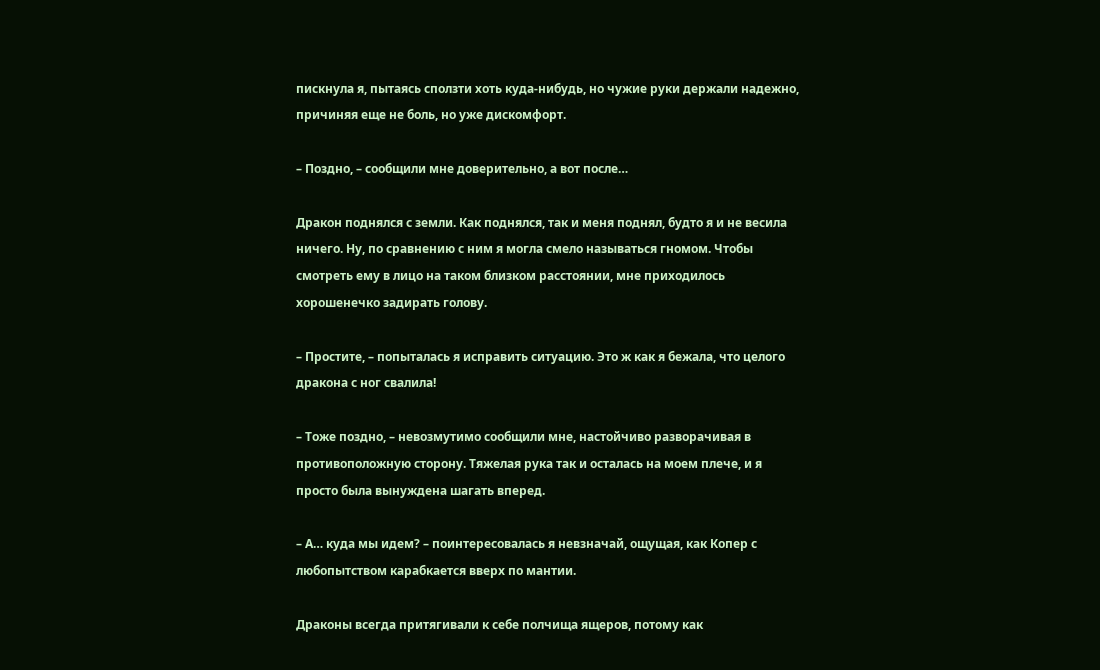пискнула я, пытаясь сползти хоть куда-нибудь, но чужие руки держали надежно, причиняя еще не боль, но уже дискомфорт.

– Поздно, – сообщили мне доверительно, а вот после…

Дракон поднялся с земли. Как поднялся, так и меня поднял, будто я и не весила ничего. Ну, по сравнению с ним я могла смело называться гномом. Чтобы смотреть ему в лицо на таком близком расстоянии, мне приходилось хорошенечко задирать голову.

– Простите, – попыталась я исправить ситуацию. Это ж как я бежала, что целого дракона с ног свалила!

– Тоже поздно, – невозмутимо сообщили мне, настойчиво разворачивая в противоположную сторону. Тяжелая рука так и осталась на моем плече, и я просто была вынуждена шагать вперед.

– А… куда мы идем? – поинтересовалась я невзначай, ощущая, как Копер с любопытством карабкается вверх по мантии.

Драконы всегда притягивали к себе полчища ящеров, потому как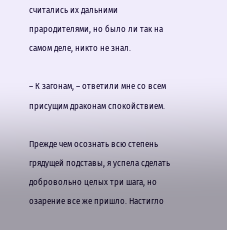считались их дальними прародителями, но было ли так на самом деле, никто не знал.

– К загонам, – ответили мне со всем присущим драконам спокойствием.

Прежде чем осознать всю степень грядущей подставы, я успела сделать добровольно целых три шага, но озарение все же пришло. Настигло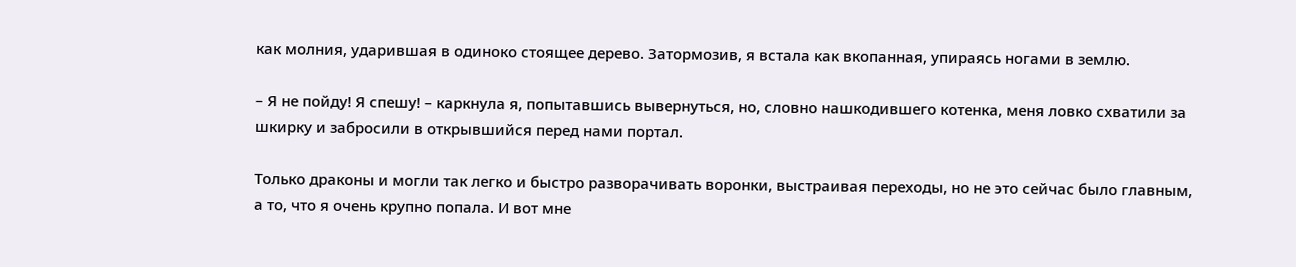как молния, ударившая в одиноко стоящее дерево. Затормозив, я встала как вкопанная, упираясь ногами в землю.

– Я не пойду! Я спешу! – каркнула я, попытавшись вывернуться, но, словно нашкодившего котенка, меня ловко схватили за шкирку и забросили в открывшийся перед нами портал.

Только драконы и могли так легко и быстро разворачивать воронки, выстраивая переходы, но не это сейчас было главным, а то, что я очень крупно попала. И вот мне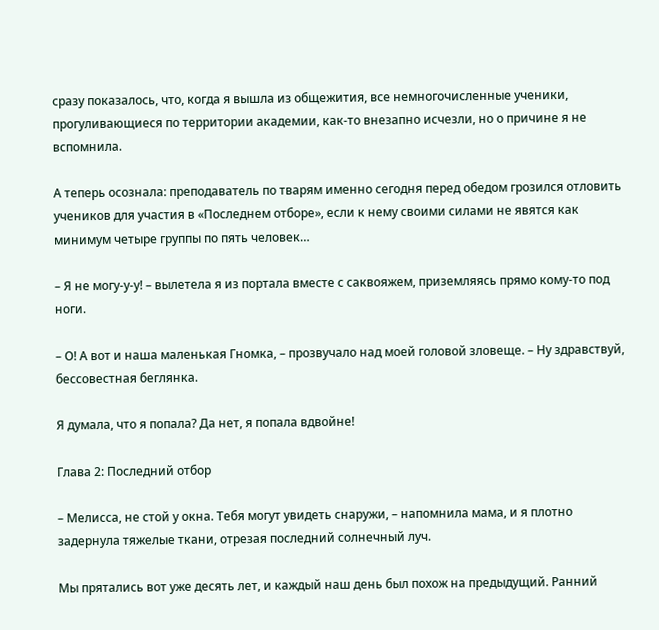сразу показалось, что, когда я вышла из общежития, все немногочисленные ученики, прогуливающиеся по территории академии, как-то внезапно исчезли, но о причине я не вспомнила.

А теперь осознала: преподаватель по тварям именно сегодня перед обедом грозился отловить учеников для участия в «Последнем отборе», если к нему своими силами не явятся как минимум четыре группы по пять человек…

– Я не могу-у-у! – вылетела я из портала вместе с саквояжем, приземляясь прямо кому-то под ноги.

– О! А вот и наша маленькая Гномка, – прозвучало над моей головой зловеще. – Ну здравствуй, бессовестная беглянка.

Я думала, что я попала? Да нет, я попала вдвойне!

Глава 2: Последний отбор

– Мелисса, не стой у окна. Тебя могут увидеть снаружи, – напомнила мама, и я плотно задернула тяжелые ткани, отрезая последний солнечный луч.

Мы прятались вот уже десять лет, и каждый наш день был похож на предыдущий. Ранний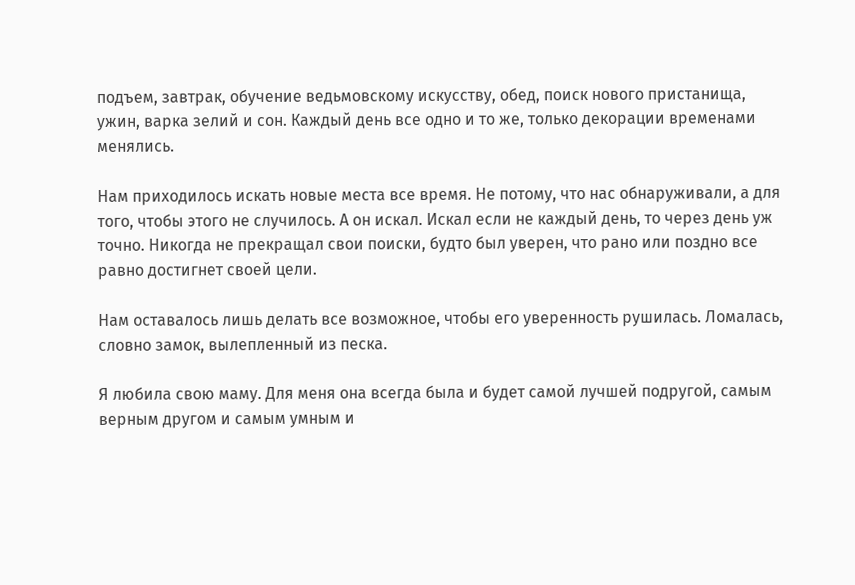подъем, завтрак, обучение ведьмовскому искусству, обед, поиск нового пристанища, ужин, варка зелий и сон. Каждый день все одно и то же, только декорации временами менялись.

Нам приходилось искать новые места все время. Не потому, что нас обнаруживали, а для того, чтобы этого не случилось. А он искал. Искал если не каждый день, то через день уж точно. Никогда не прекращал свои поиски, будто был уверен, что рано или поздно все равно достигнет своей цели.

Нам оставалось лишь делать все возможное, чтобы его уверенность рушилась. Ломалась, словно замок, вылепленный из песка.

Я любила свою маму. Для меня она всегда была и будет самой лучшей подругой, самым верным другом и самым умным и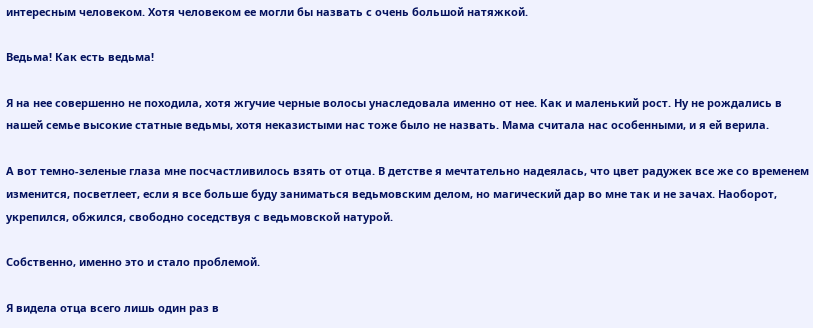интересным человеком. Хотя человеком ее могли бы назвать с очень большой натяжкой.

Ведьма! Как есть ведьма!

Я на нее совершенно не походила, хотя жгучие черные волосы унаследовала именно от нее. Как и маленький рост. Ну не рождались в нашей семье высокие статные ведьмы, хотя неказистыми нас тоже было не назвать. Мама считала нас особенными, и я ей верила.

А вот темно-зеленые глаза мне посчастливилось взять от отца. В детстве я мечтательно надеялась, что цвет радужек все же со временем изменится, посветлеет, если я все больше буду заниматься ведьмовским делом, но магический дар во мне так и не зачах. Наоборот, укрепился, обжился, свободно соседствуя с ведьмовской натурой.

Собственно, именно это и стало проблемой.

Я видела отца всего лишь один раз в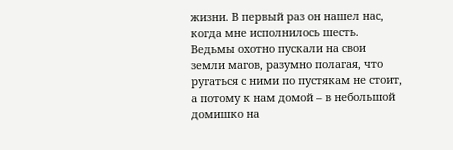жизни. В первый раз он нашел нас, когда мне исполнилось шесть. Ведьмы охотно пускали на свои земли магов, разумно полагая, что ругаться с ними по пустякам не стоит, а потому к нам домой – в небольшой домишко на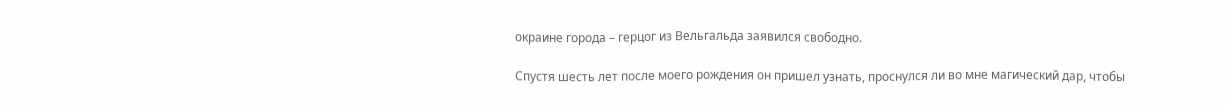окраине города – герцог из Вельгальда заявился свободно.

Спустя шесть лет после моего рождения он пришел узнать, проснулся ли во мне магический дар, чтобы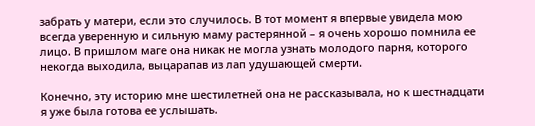забрать у матери, если это случилось. В тот момент я впервые увидела мою всегда уверенную и сильную маму растерянной – я очень хорошо помнила ее лицо. В пришлом маге она никак не могла узнать молодого парня, которого некогда выходила, выцарапав из лап удушающей смерти.

Конечно, эту историю мне шестилетней она не рассказывала, но к шестнадцати я уже была готова ее услышать.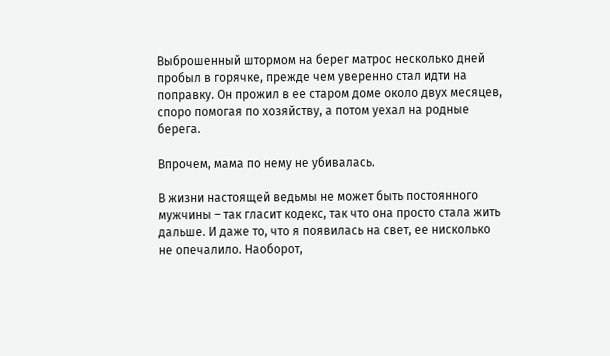Выброшенный штормом на берег матрос несколько дней пробыл в горячке, прежде чем уверенно стал идти на поправку. Он прожил в ее старом доме около двух месяцев, споро помогая по хозяйству, а потом уехал на родные берега.

Впрочем, мама по нему не убивалась.

В жизни настоящей ведьмы не может быть постоянного мужчины – так гласит кодекс, так что она просто стала жить дальше. И даже то, что я появилась на свет, ее нисколько не опечалило. Наоборот,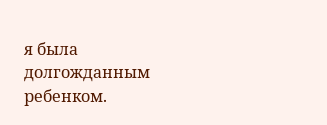я была долгожданным ребенком.